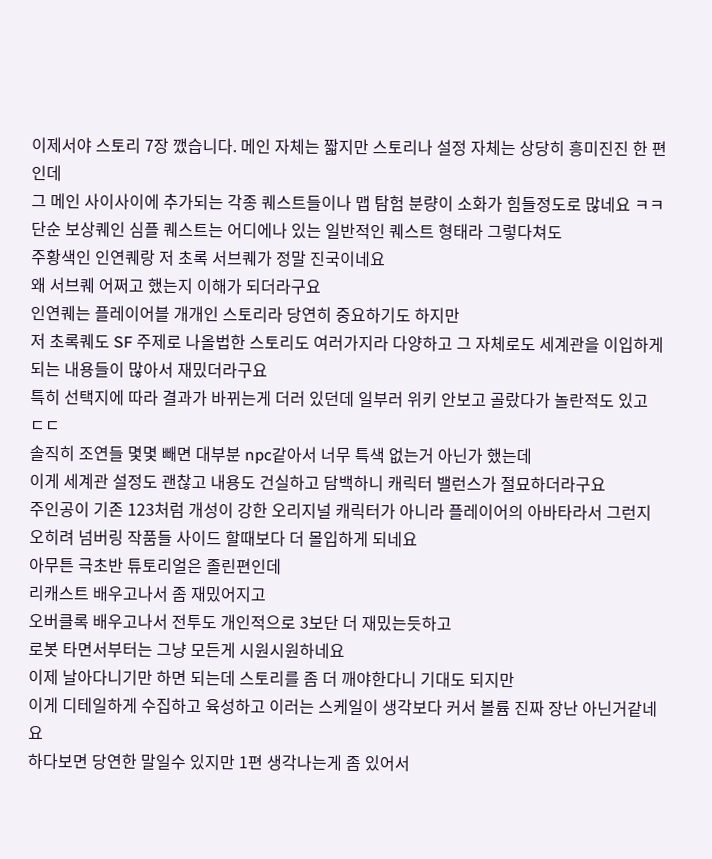이제서야 스토리 7장 깼습니다. 메인 자체는 짧지만 스토리나 설정 자체는 상당히 흥미진진 한 편인데
그 메인 사이사이에 추가되는 각종 퀘스트들이나 맵 탐험 분량이 소화가 힘들정도로 많네요 ㅋㅋ
단순 보상퀘인 심플 퀘스트는 어디에나 있는 일반적인 퀘스트 형태라 그렇다쳐도
주황색인 인연퀘랑 저 초록 서브퀘가 정말 진국이네요
왜 서브퀘 어쩌고 했는지 이해가 되더라구요
인연퀘는 플레이어블 개개인 스토리라 당연히 중요하기도 하지만
저 초록퀘도 SF 주제로 나올법한 스토리도 여러가지라 다양하고 그 자체로도 세계관을 이입하게 되는 내용들이 많아서 재밌더라구요
특히 선택지에 따라 결과가 바뀌는게 더러 있던데 일부러 위키 안보고 골랐다가 놀란적도 있고 ㄷㄷ
솔직히 조연들 몇몇 빼면 대부분 npc같아서 너무 특색 없는거 아닌가 했는데
이게 세계관 설정도 괜찮고 내용도 건실하고 담백하니 캐릭터 밸런스가 절묘하더라구요
주인공이 기존 123처럼 개성이 강한 오리지널 캐릭터가 아니라 플레이어의 아바타라서 그런지
오히려 넘버링 작품들 사이드 할때보다 더 몰입하게 되네요
아무튼 극초반 튜토리얼은 졸린편인데
리캐스트 배우고나서 좀 재밌어지고
오버클록 배우고나서 전투도 개인적으로 3보단 더 재밌는듯하고
로봇 타면서부터는 그냥 모든게 시원시원하네요
이제 날아다니기만 하면 되는데 스토리를 좀 더 깨야한다니 기대도 되지만
이게 디테일하게 수집하고 육성하고 이러는 스케일이 생각보다 커서 볼륨 진짜 장난 아닌거같네요
하다보면 당연한 말일수 있지만 1편 생각나는게 좀 있어서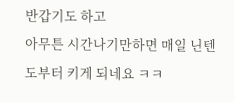반갑기도 하고
아무튼 시간나기만하면 매일 닌텐도부터 키게 되네요 ㅋㅋ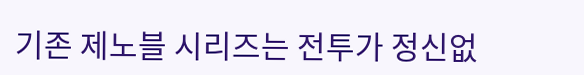기존 제노블 시리즈는 전투가 정신없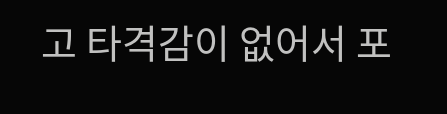고 타격감이 없어서 포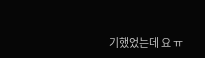기했었는데 요 ㅠ